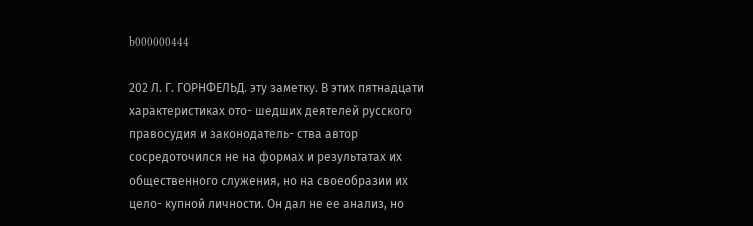b000000444

202 Л. Г. ГОРНФЕЛЬД. эту заметку. В этих пятнадцати характеристиках ото- шедших деятелей русского правосудия и законодатель- ства автор сосредоточился не на формах и результатах их общественного служения, но на своеобразии их цело- купной личности. Он дал не ее анализ, но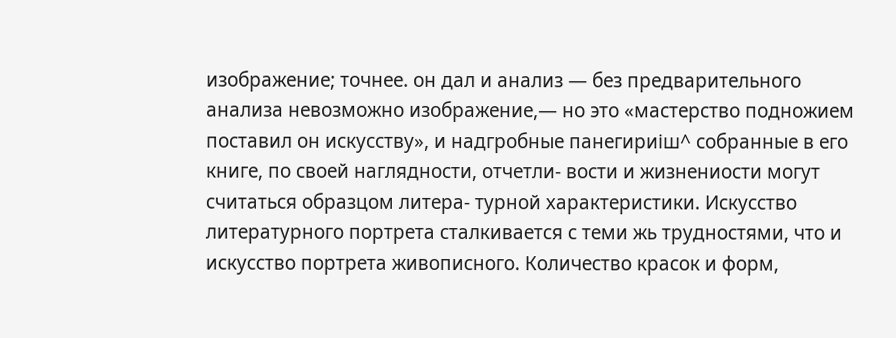изображение; точнее. он дал и анализ — без предварительного анализа невозможно изображение,— но это «мастерство подножием поставил он искусству», и надгробные панегириіш^ собранные в его книге, по своей наглядности, отчетли- вости и жизнениости могут считаться образцом литера- турной характеристики. Искусство литературного портрета сталкивается с теми жь трудностями, что и искусство портрета живописного. Количество красок и форм,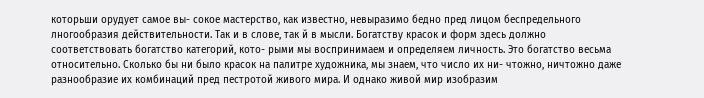которьши орудует самое вы- сокое мастерство, как известно, невыразимо бедно пред лицом беспредельного лногообразия действительности. Так и в слове, так й в мысли. Богатству красок и форм здесь должно соответствовать богатство категорий, кото- рыми мы воспринимаем и определяем личность. Это богатство весьма относительно. Сколько бы ни было красок на палитре художника, мы знаем, что число их ни- чтожно, ничтожно даже разнообразие их комбинаций пред пестротой живого мира. И однако живой мир изобразим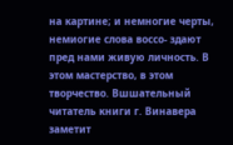на картине; и немногие черты, немиогие слова воссо- здают пред нами живую личность. В этом мастерство, в этом творчество. Вшшательный читатель книги г. Винавера заметит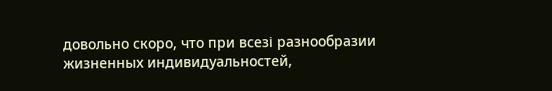довольно скоро, что при всезі разнообразии жизненных индивидуальностей,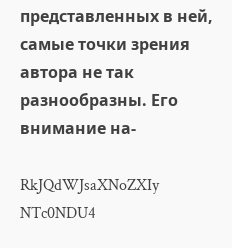представленных в ней, самые точки зрения автора не так разнообразны. Его внимание на-

RkJQdWJsaXNoZXIy NTc0NDU4